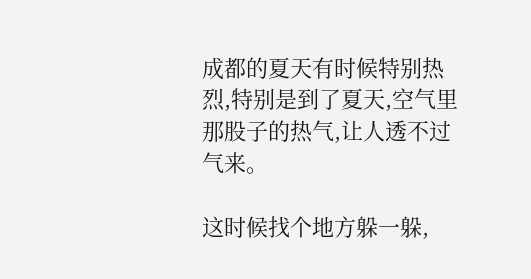成都的夏天有时候特别热烈,特别是到了夏天,空气里那股子的热气,让人透不过气来。

这时候找个地方躲一躲,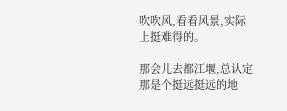吹吹风,看看风景,实际上挺难得的。

那会儿去都江堰,总认定那是个挺远挺远的地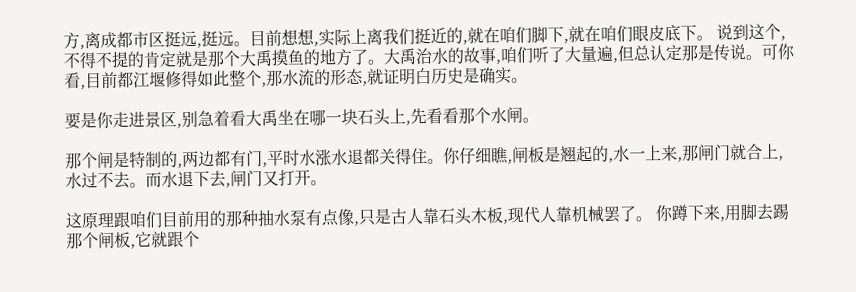方,离成都市区挺远,挺远。目前想想,实际上离我们挺近的,就在咱们脚下,就在咱们眼皮底下。 说到这个,不得不提的肯定就是那个大禹摸鱼的地方了。大禹治水的故事,咱们听了大量遍,但总认定那是传说。可你看,目前都江堰修得如此整个,那水流的形态,就证明白历史是确实。

要是你走进景区,别急着看大禹坐在哪一块石头上,先看看那个水闸。

那个闸是特制的,两边都有门,平时水涨水退都关得住。你仔细瞧,闸板是翘起的,水一上来,那闸门就合上,水过不去。而水退下去,闸门又打开。

这原理跟咱们目前用的那种抽水泵有点像,只是古人靠石头木板,现代人靠机械罢了。 你蹲下来,用脚去踢那个闸板,它就跟个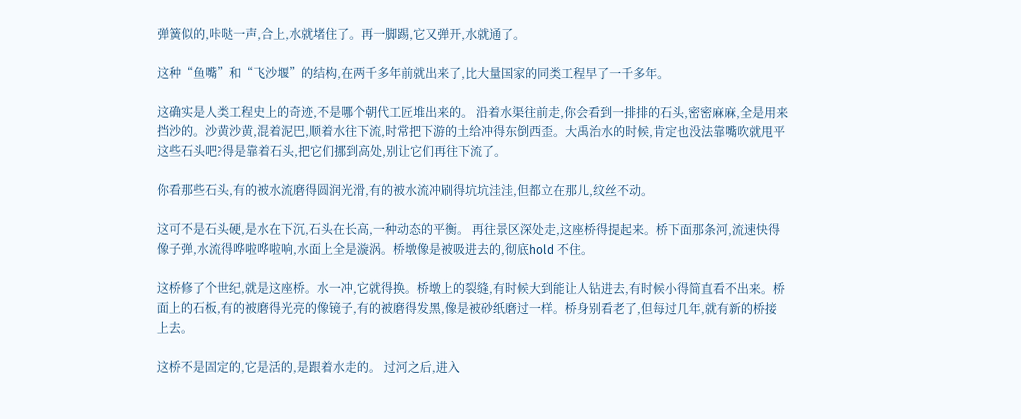弹簧似的,咔哒一声,合上,水就堵住了。再一脚踢,它又弹开,水就通了。

这种“鱼嘴”和“飞沙堰”的结构,在两千多年前就出来了,比大量国家的同类工程早了一千多年。

这确实是人类工程史上的奇迹,不是哪个朝代工匠堆出来的。 沿着水渠往前走,你会看到一排排的石头,密密麻麻,全是用来挡沙的。沙黄沙黄,混着泥巴,顺着水往下流,时常把下游的土给冲得东倒西歪。大禹治水的时候,肯定也没法靠嘴吹就甩平这些石头吧?得是靠着石头,把它们挪到高处,别让它们再往下流了。

你看那些石头,有的被水流磨得圆润光滑,有的被水流冲刷得坑坑洼洼,但都立在那儿,纹丝不动。

这可不是石头硬,是水在下沉,石头在长高,一种动态的平衡。 再往景区深处走,这座桥得提起来。桥下面那条河,流速快得像子弹,水流得哗啦哗啦响,水面上全是漩涡。桥墩像是被吸进去的,彻底hold 不住。

这桥修了个世纪,就是这座桥。水一冲,它就得换。桥墩上的裂缝,有时候大到能让人钻进去,有时候小得简直看不出来。桥面上的石板,有的被磨得光亮的像镜子,有的被磨得发黑,像是被砂纸磨过一样。桥身别看老了,但每过几年,就有新的桥接上去。

这桥不是固定的,它是活的,是跟着水走的。 过河之后,进入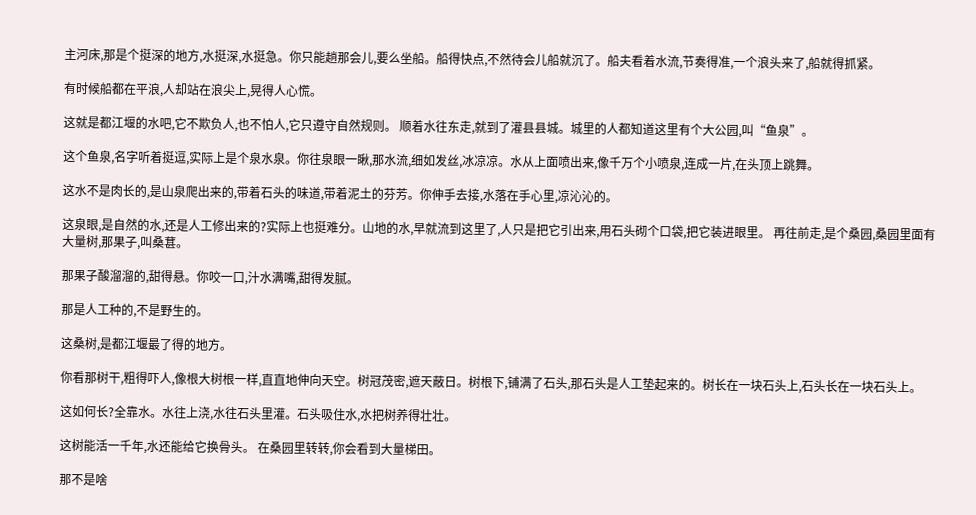主河床,那是个挺深的地方,水挺深,水挺急。你只能趟那会儿,要么坐船。船得快点,不然待会儿船就沉了。船夫看着水流,节奏得准,一个浪头来了,船就得抓紧。

有时候船都在平浪,人却站在浪尖上,晃得人心慌。

这就是都江堰的水吧,它不欺负人,也不怕人,它只遵守自然规则。 顺着水往东走,就到了灌县县城。城里的人都知道这里有个大公园,叫“鱼泉”。

这个鱼泉,名字听着挺逗,实际上是个泉水泉。你往泉眼一瞅,那水流,细如发丝,冰凉凉。水从上面喷出来,像千万个小喷泉,连成一片,在头顶上跳舞。

这水不是肉长的,是山泉爬出来的,带着石头的味道,带着泥土的芬芳。你伸手去接,水落在手心里,凉沁沁的。

这泉眼,是自然的水,还是人工修出来的?实际上也挺难分。山地的水,早就流到这里了,人只是把它引出来,用石头砌个口袋,把它装进眼里。 再往前走,是个桑园,桑园里面有大量树,那果子,叫桑葚。

那果子酸溜溜的,甜得悬。你咬一口,汁水满嘴,甜得发腻。

那是人工种的,不是野生的。

这桑树,是都江堰最了得的地方。

你看那树干,粗得吓人,像根大树根一样,直直地伸向天空。树冠茂密,遮天蔽日。树根下,铺满了石头,那石头是人工垫起来的。树长在一块石头上,石头长在一块石头上。

这如何长?全靠水。水往上浇,水往石头里灌。石头吸住水,水把树养得壮壮。

这树能活一千年,水还能给它换骨头。 在桑园里转转,你会看到大量梯田。

那不是啥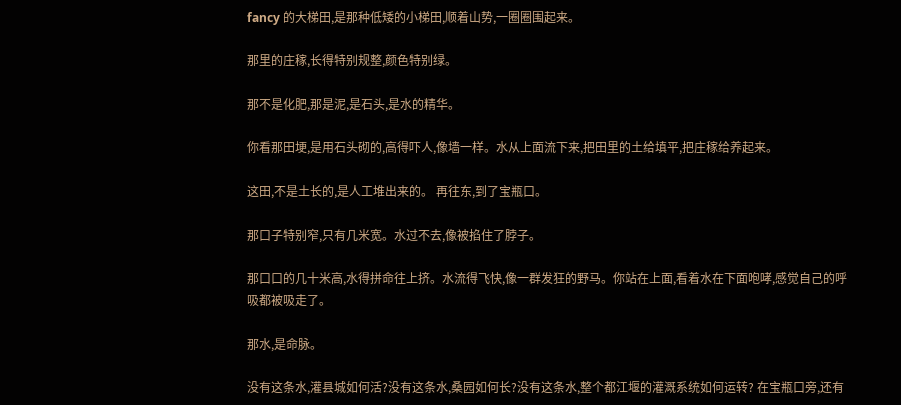fancy 的大梯田,是那种低矮的小梯田,顺着山势,一圈圈围起来。

那里的庄稼,长得特别规整,颜色特别绿。

那不是化肥,那是泥,是石头,是水的精华。

你看那田埂,是用石头砌的,高得吓人,像墙一样。水从上面流下来,把田里的土给填平,把庄稼给养起来。

这田,不是土长的,是人工堆出来的。 再往东,到了宝瓶口。

那口子特别窄,只有几米宽。水过不去,像被掐住了脖子。

那口口的几十米高,水得拼命往上挤。水流得飞快,像一群发狂的野马。你站在上面,看着水在下面咆哮,感觉自己的呼吸都被吸走了。

那水,是命脉。

没有这条水,灌县城如何活?没有这条水,桑园如何长?没有这条水,整个都江堰的灌溉系统如何运转? 在宝瓶口旁,还有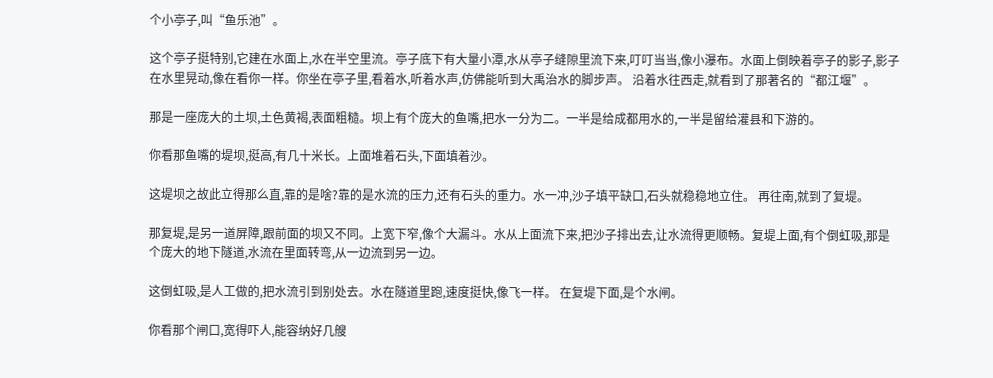个小亭子,叫“鱼乐池”。

这个亭子挺特别,它建在水面上,水在半空里流。亭子底下有大量小潭,水从亭子缝隙里流下来,叮叮当当,像小瀑布。水面上倒映着亭子的影子,影子在水里晃动,像在看你一样。你坐在亭子里,看着水,听着水声,仿佛能听到大禹治水的脚步声。 沿着水往西走,就看到了那著名的“都江堰”。

那是一座庞大的土坝,土色黄褐,表面粗糙。坝上有个庞大的鱼嘴,把水一分为二。一半是给成都用水的,一半是留给灌县和下游的。

你看那鱼嘴的堤坝,挺高,有几十米长。上面堆着石头,下面填着沙。

这堤坝之故此立得那么直,靠的是啥?靠的是水流的压力,还有石头的重力。水一冲,沙子填平缺口,石头就稳稳地立住。 再往南,就到了复堤。

那复堤,是另一道屏障,跟前面的坝又不同。上宽下窄,像个大漏斗。水从上面流下来,把沙子排出去,让水流得更顺畅。复堤上面,有个倒虹吸,那是个庞大的地下隧道,水流在里面转弯,从一边流到另一边。

这倒虹吸,是人工做的,把水流引到别处去。水在隧道里跑,速度挺快,像飞一样。 在复堤下面,是个水闸。

你看那个闸口,宽得吓人,能容纳好几艘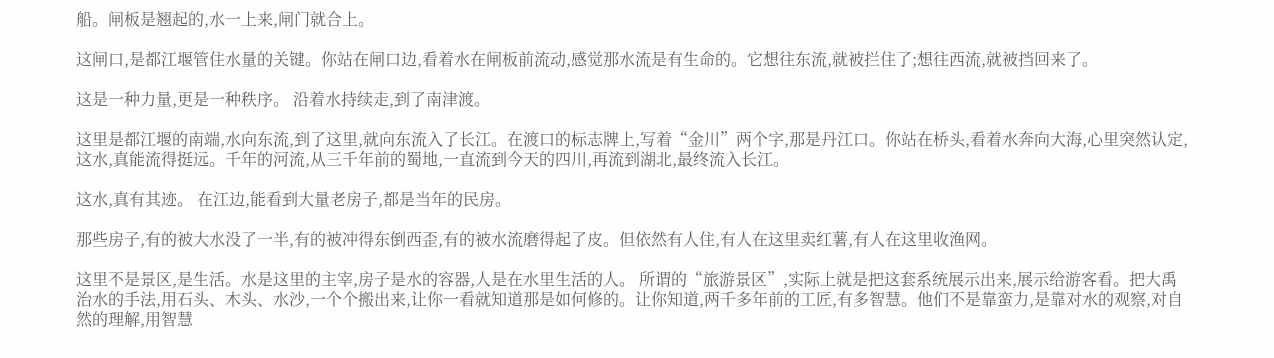船。闸板是翘起的,水一上来,闸门就合上。

这闸口,是都江堰管住水量的关键。你站在闸口边,看着水在闸板前流动,感觉那水流是有生命的。它想往东流,就被拦住了;想往西流,就被挡回来了。

这是一种力量,更是一种秩序。 沿着水持续走,到了南津渡。

这里是都江堰的南端,水向东流,到了这里,就向东流入了长江。在渡口的标志牌上,写着“金川”两个字,那是丹江口。你站在桥头,看着水奔向大海,心里突然认定,这水,真能流得挺远。千年的河流,从三千年前的蜀地,一直流到今天的四川,再流到湖北,最终流入长江。

这水,真有其迹。 在江边,能看到大量老房子,都是当年的民房。

那些房子,有的被大水没了一半,有的被冲得东倒西歪,有的被水流磨得起了皮。但依然有人住,有人在这里卖红薯,有人在这里收渔网。

这里不是景区,是生活。水是这里的主宰,房子是水的容器,人是在水里生活的人。 所谓的“旅游景区”,实际上就是把这套系统展示出来,展示给游客看。把大禹治水的手法,用石头、木头、水沙,一个个搬出来,让你一看就知道那是如何修的。让你知道,两千多年前的工匠,有多智慧。他们不是靠蛮力,是靠对水的观察,对自然的理解,用智慧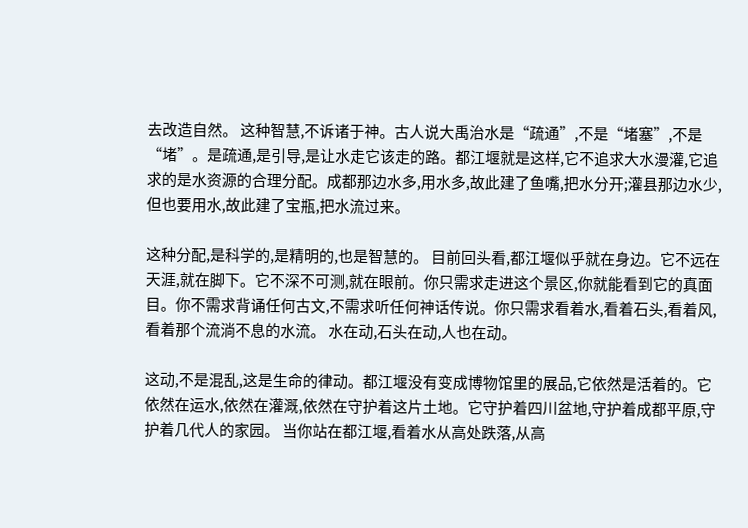去改造自然。 这种智慧,不诉诸于神。古人说大禹治水是“疏通”,不是“堵塞”,不是“堵”。是疏通,是引导,是让水走它该走的路。都江堰就是这样,它不追求大水漫灌,它追求的是水资源的合理分配。成都那边水多,用水多,故此建了鱼嘴,把水分开;灌县那边水少,但也要用水,故此建了宝瓶,把水流过来。

这种分配,是科学的,是精明的,也是智慧的。 目前回头看,都江堰似乎就在身边。它不远在天涯,就在脚下。它不深不可测,就在眼前。你只需求走进这个景区,你就能看到它的真面目。你不需求背诵任何古文,不需求听任何神话传说。你只需求看着水,看着石头,看着风,看着那个流淌不息的水流。 水在动,石头在动,人也在动。

这动,不是混乱,这是生命的律动。都江堰没有变成博物馆里的展品,它依然是活着的。它依然在运水,依然在灌溉,依然在守护着这片土地。它守护着四川盆地,守护着成都平原,守护着几代人的家园。 当你站在都江堰,看着水从高处跌落,从高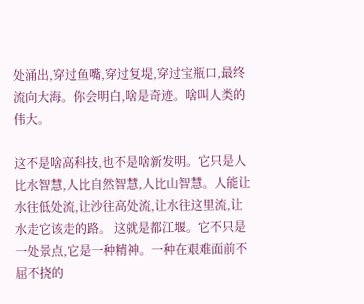处涌出,穿过鱼嘴,穿过复堤,穿过宝瓶口,最终流向大海。你会明白,啥是奇迹。啥叫人类的伟大。

这不是啥高科技,也不是啥新发明。它只是人比水智慧,人比自然智慧,人比山智慧。人能让水往低处流,让沙往高处流,让水往这里流,让水走它该走的路。 这就是都江堰。它不只是一处景点,它是一种精神。一种在艰难面前不屈不挠的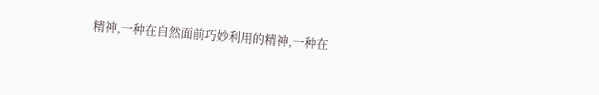精神,一种在自然面前巧妙利用的精神,一种在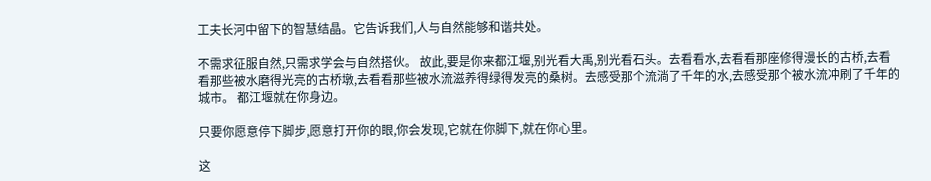工夫长河中留下的智慧结晶。它告诉我们,人与自然能够和谐共处。

不需求征服自然,只需求学会与自然搭伙。 故此,要是你来都江堰,别光看大禹,别光看石头。去看看水,去看看那座修得漫长的古桥,去看看那些被水磨得光亮的古桥墩,去看看那些被水流滋养得绿得发亮的桑树。去感受那个流淌了千年的水,去感受那个被水流冲刷了千年的城市。 都江堰就在你身边。

只要你愿意停下脚步,愿意打开你的眼,你会发现,它就在你脚下,就在你心里。

这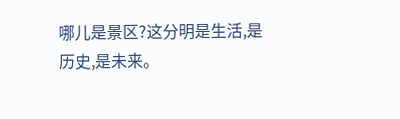哪儿是景区?这分明是生活,是历史,是未来。